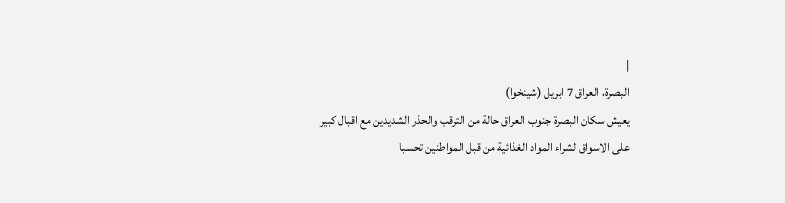|
البصرة، العراق 7 ابريل (شينخوا)
يعيش سكان البصرة جنوب العراق حالة من الترقب والحذر الشديدين مع اقبال كبير
على الاسواق لشراء المواد الغذائية من قبل المواطنين تحسبا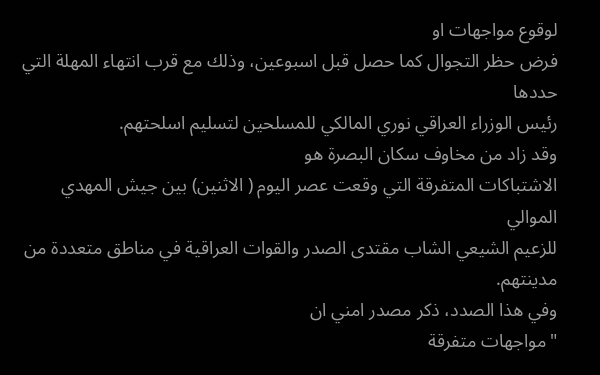لوقوع مواجهات او
فرض حظر التجوال كما حصل قبل اسبوعين، وذلك مع قرب انتهاء المهلة التي حددها
رئيس الوزراء العراقي نوري المالكي للمسلحين لتسليم اسلحتهم.
وقد زاد من مخاوف سكان البصرة هو
الاشتباكات المتفرقة التي وقعت عصر اليوم ( الاثنين) بين جيش المهدي الموالي
للزعيم الشيعي الشاب مقتدى الصدر والقوات العراقية في مناطق متعددة من
مدينتهم.
وفي هذا الصدد، ذكر مصدر امني ان
"مواجهات متفرقة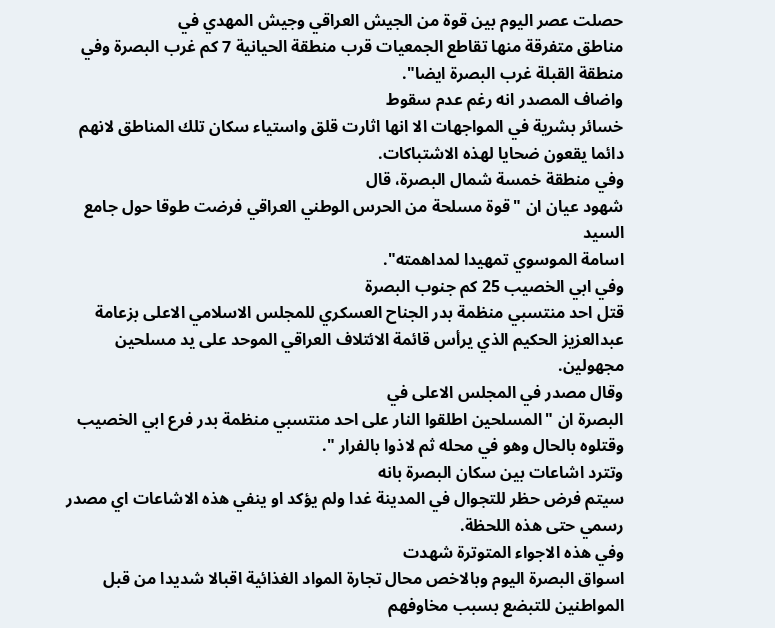حصلت عصر اليوم بين قوة من الجيش العراقي وجيش المهدي في
مناطق متفرقة منها تقاطع الجمعيات قرب منطقة الحيانية 7 كم غرب البصرة وفي
منطقة القبلة غرب البصرة ايضا".
واضاف المصدر انه رغم عدم سقوط
خسائر بشرية في المواجهات الا انها اثارت قلق واستياء سكان تلك المناطق لانهم
دائما يقعون ضحايا لهذه الاشتباكات.
وفي منطقة خمسة شمال البصرة، قال
شهود عيان ان "قوة مسلحة من الحرس الوطني العراقي فرضت طوقا حول جامع السيد
اسامة الموسوي تمهيدا لمداهمته".
وفي ابي الخصيب 25 كم جنوب البصرة
قتل احد منتسبي منظمة بدر الجناح العسكري للمجلس الاسلامي الاعلى بزعامة
عبدالعزيز الحكيم الذي يرأس قائمة الائتلاف العراقي الموحد على يد مسلحين
مجهولين.
وقال مصدر في المجلس الاعلى في
البصرة ان "المسلحين اطلقوا النار على احد منتسبي منظمة بدر فرع ابي الخصيب
وقتلوه بالحال وهو في محله ثم لاذوا بالفرار ".
وتترد اشاعات بين سكان البصرة بانه
سيتم فرض حظر للتجوال في المدينة غدا ولم يؤكد او ينفي هذه الاشاعات اي مصدر
رسمي حتى هذه اللحظة.
وفي هذه الاجواء المتوترة شهدت
اسواق البصرة اليوم وبالاخص محال تجارة المواد الغذائية اقبالا شديدا من قبل
المواطنين للتبضع بسبب مخاوفهم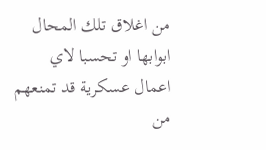من اغلاق تلك المحال ابوابها او تحسبا لاي
اعمال عسكرية قد تمنعهم من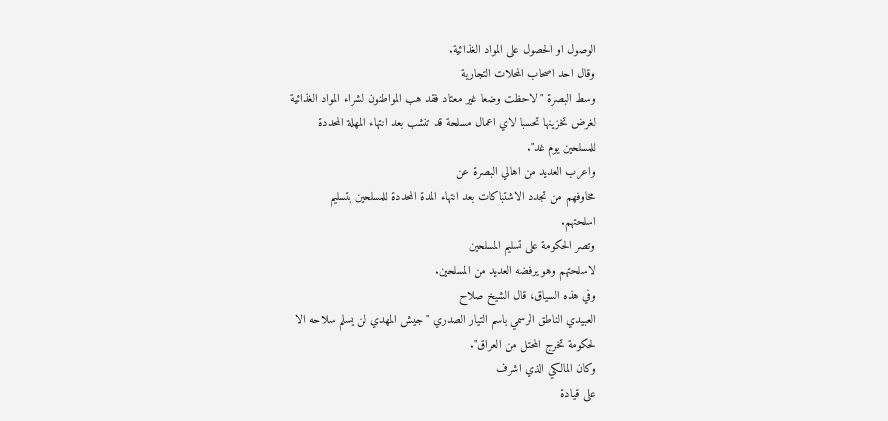الوصول او الحصول على المواد الغذائية.
وقال احد اصحاب المحلات التجارية
وسط البصرة "لاحظت وضعا غير معتاد فقد هب المواطنون لشراء المواد الغذائية
لغرض تخزينها تحسبا لاي اعمال مسلحة قد تنشب بعد انتهاء المهلة المحددة
للمسلحين يوم غد".
واعرب العديد من اهالي البصرة عن
مخاوفهم من تجدد الاشتباكات بعد انتهاء المدة المحددة للمسلحين بتسليم
اسلحتهم.
وتصر الحكومة على تسليم المسلحين
لاسلحتهم وهو يرفضه العديد من المسلحين.
وفي هذه السياق، قال الشيخ صلاح
العبيدي الناطق الرسمي باسم التيار الصدري "جيش المهدي لن يسلم سلاحه الا
لحكومة تخرج المحتل من العراق".
وكان المالكي الذي اشرف
على قيادة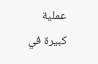عملية كبيرة في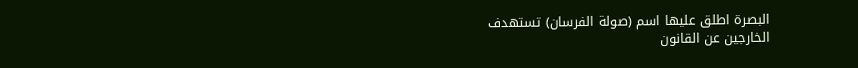البصرة اطلق عليها اسم (صولة الفرسان) تستهدف
الخارجين عن القانون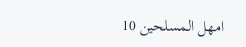امهل المسلحين 10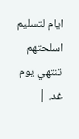ايام لتسليم اسلحتهم تنتهي يوم
غد. |